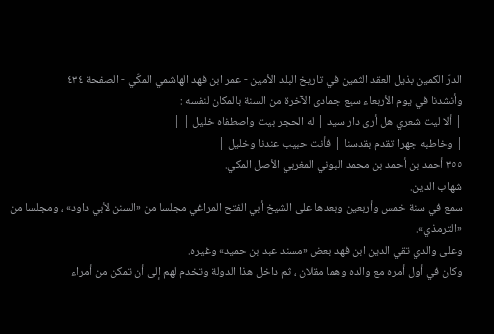الدرّ الكمين بذيل العقد الثمين في تاريخ البلد الأمين - عمر ابن فهد الهاشمي المكّي - الصفحة ٤٣٤
وأنشدنا في يوم الأربعاء سبع جمادى الآخرة من السنة بالمكان لنفسه :
| ألا ليت شعري هل أرى دار سيد | له الحجر بيت واصطفاه خليل | |
| وخاطبه جهرا تقدم بقدسنا | فأنت حبيب عندنا وخليل |
٣٥٥ أحمد بن أحمد بن محمد البوني المغربي الأصل المكي.
شهاب الدين.
سمع في سنة خمس وأربعين وبعدها على الشيخ أبي الفتح المراغي مجلسا من «السنن لأبي داود» ، ومجلسا من «الترمذي».
وعلى والدي تقي الدين ابن فهد بعض «مسند عبد بن حميد» وغيره.
وكان في أول أمره مع والده وهما مقلان ، ثم داخل هذا الدولة وتخدم لهم إلى أن تمكن من أمراء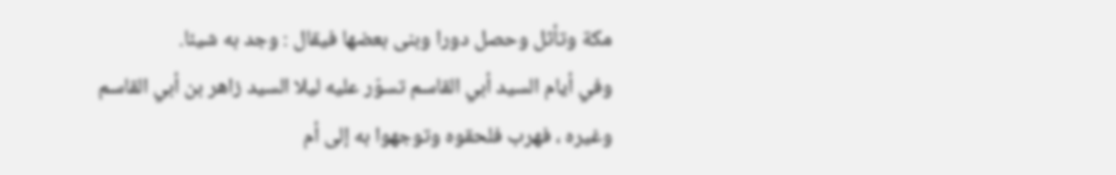مكة وتأثل وحصل دورا وبنى بعضها فيقال : وجد به شيئا.
وفي أيام السيد أبي القاسم تسوّر عليه ليلا السيد زاهر بن أبي القاسم وغيره ، فهرب فلحقوه وتوجهوا به إلى أم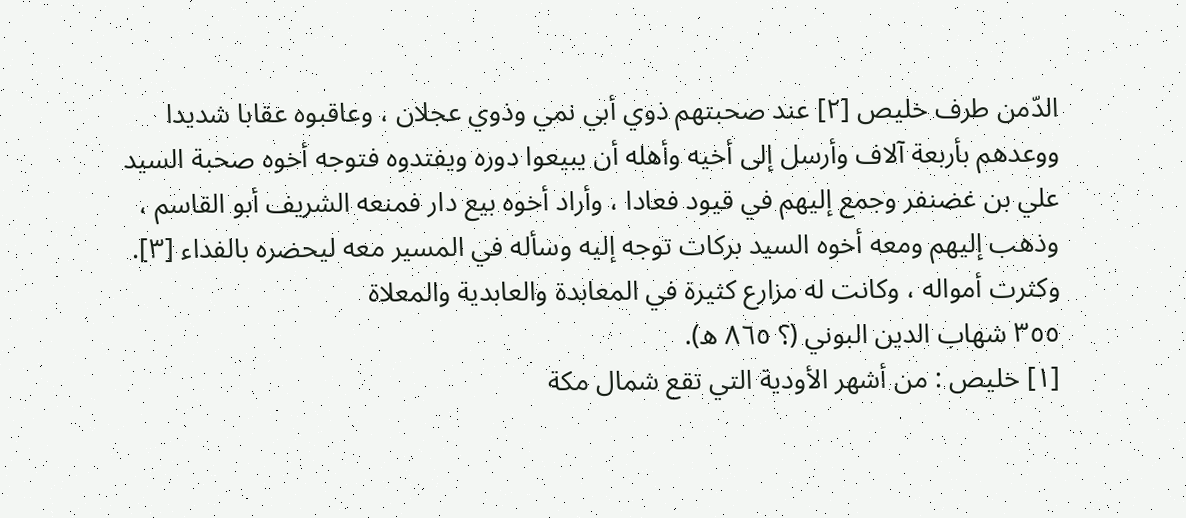الدّمن طرف خليص [٢] عند صحبتهم ذوي أبي نمي وذوي عجلان ، وعاقبوه عقابا شديدا ووعدهم بأربعة آلاف وأرسل إلى أخيه وأهله أن يبيعوا دوره ويفتدوه فتوجه أخوه صحبة السيد علي بن غضنفر وجمع إليهم في قيود فعادا ، وأراد أخوه بيع دار فمنعه الشريف أبو القاسم ، وذهب إليهم ومعه أخوه السيد بركات توجه إليه وسأله في المسير معه ليحضره بالفداء [٣].
وكثرت أمواله ، وكانت له مزارع كثيرة في المعابدة والعابدية والمعلاة
٣٥٥ شهاب الدين البوني (؟ ٨٦٥ ه).
[١] خليص : من أشهر الأودية التي تقع شمال مكة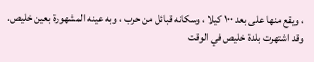، ويقع منها على بعد ١٠٠ كيلا ، وسكانه قبائل من حرب ، وبه عينه المشهورة بعين خليص. وقد اشتهرت بلدة خليص في الوقت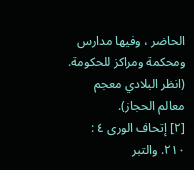الحاضر ، وفيها مدارس ومحكمة ومراكز للحكومة. (انظر البلادي معجم معالم الحجاز).
[٢] إتحاف الورى ٤ : ٢١٠. والتبر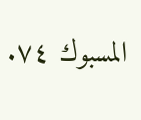المسبوك ٧٤.